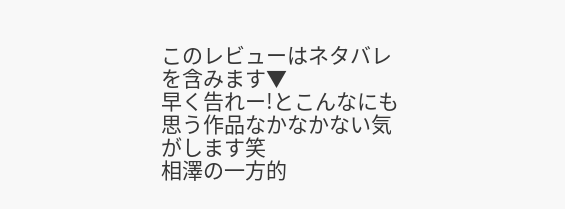このレビューはネタバレを含みます▼
早く告れー!とこんなにも思う作品なかなかない気がします笑
相澤の一方的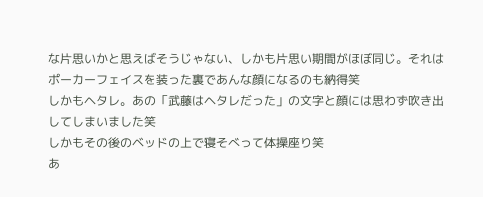な片思いかと思えばそうじゃない、しかも片思い期間がほぼ同じ。それはポーカーフェイスを装った裏であんな顔になるのも納得笑
しかもヘタレ。あの「武藤はヘタレだった」の文字と顔には思わず吹き出してしまいました笑
しかもその後のベッドの上で寝そべって体操座り笑
あ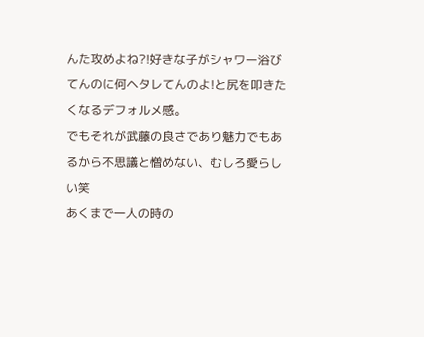んた攻めよね?!好きな子がシャワー浴びてんのに何ヘタレてんのよ!と尻を叩きたくなるデフォルメ感。
でもそれが武藤の良さであり魅力でもあるから不思議と憎めない、むしろ愛らしい笑
あくまで一人の時の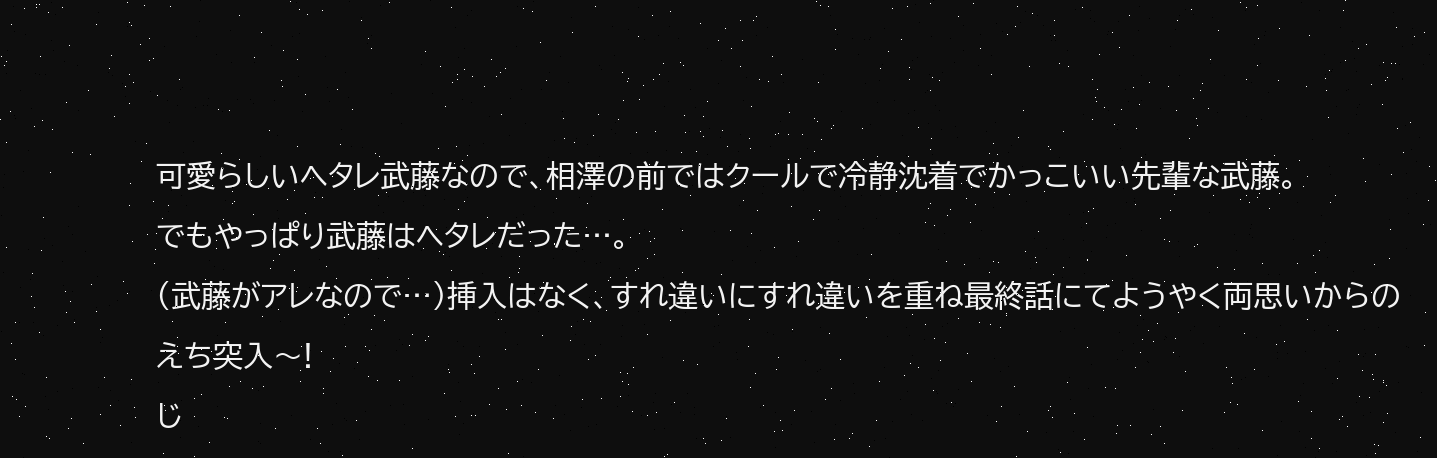可愛らしいヘタレ武藤なので、相澤の前ではクールで冷静沈着でかっこいい先輩な武藤。
でもやっぱり武藤はヘタレだった…。
(武藤がアレなので…)挿入はなく、すれ違いにすれ違いを重ね最終話にてようやく両思いからのえち突入〜!
じ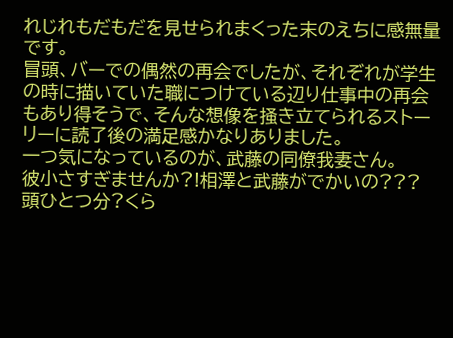れじれもだもだを見せられまくった末のえちに感無量です。
冒頭、バーでの偶然の再会でしたが、それぞれが学生の時に描いていた職につけている辺り仕事中の再会もあり得そうで、そんな想像を掻き立てられるストーリーに読了後の満足感かなりありました。
一つ気になっているのが、武藤の同僚我妻さん。
彼小さすぎませんか?!相澤と武藤がでかいの???
頭ひとつ分?くら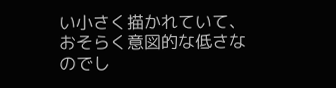い小さく描かれていて、おそらく意図的な低さなのでし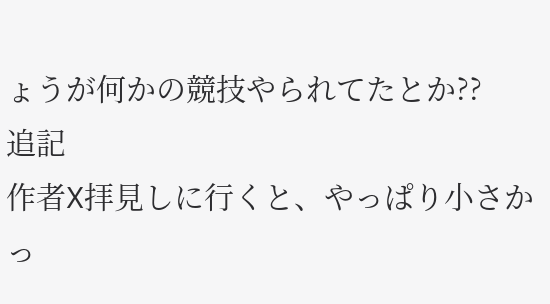ょうが何かの競技やられてたとか??
追記
作者X拝見しに行くと、やっぱり小さかっ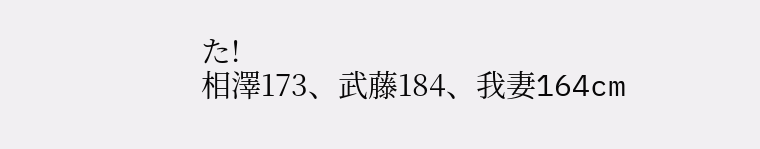た!
相澤173、武藤184、我妻164cm